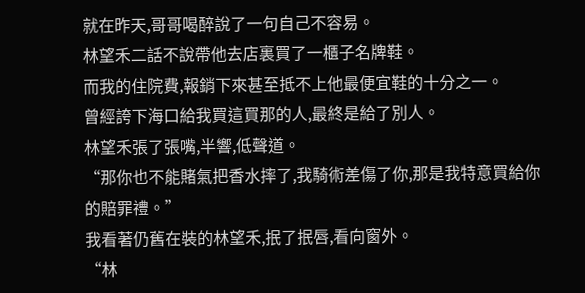就在昨天,哥哥喝醉說了一句自己不容易。
林望禾二話不說帶他去店裏買了一櫃子名牌鞋。
而我的住院費,報銷下來甚至抵不上他最便宜鞋的十分之一。
曾經誇下海口給我買這買那的人,最終是給了別人。
林望禾張了張嘴,半響,低聲道。
“那你也不能賭氣把香水摔了,我騎術差傷了你,那是我特意買給你的賠罪禮。”
我看著仍舊在裝的林望禾,抿了抿唇,看向窗外。
“林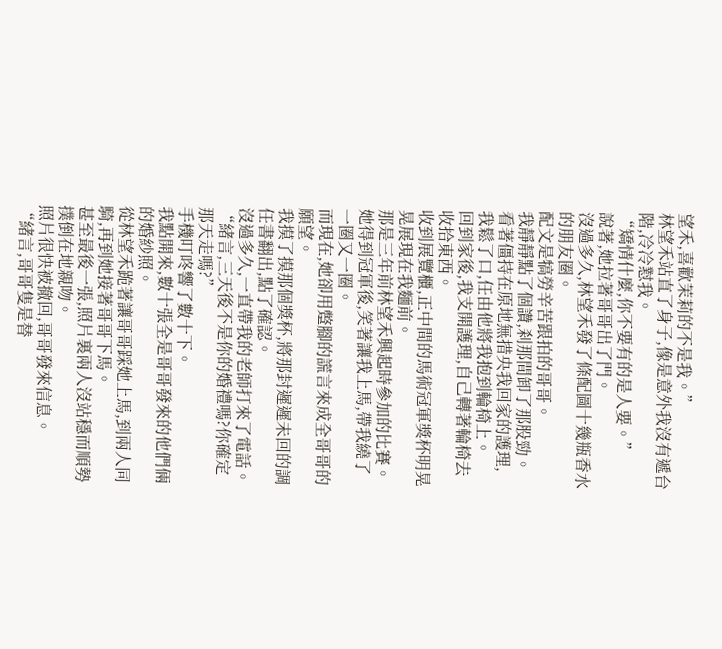望禾,喜歡茉莉的不是我。”
林望禾站直了身子,像是意外我沒有遞台階,冷冷懟我。
“矯情什麼,你不要有的是人要。”
說著,她拉著哥哥出了門。
沒過多久,林望禾發了條配圖十幾瓶香水的朋友圈。
配文是犒勞辛苦跟拍的哥哥。
我靜靜點了個讚,刹那間卸了那股勁。
看著僵持在原地無措央我回家的護理,
我鬆了口,任由他將我抱到輪椅上。
回到家後,我支開護理,自己轉著輪椅去收拾東西。
收到展覽櫃,正中間的馬術冠軍獎杯明晃晃展現在我麵前。
那是三年前林望禾興起時參加的比賽。
她得到冠軍後,笑著讓我上馬,帶我繞了一圈又一圈。
而現在,她卻用蹩腳的謊言來成全哥哥的願望。
我摸了摸那個獎杯,將那封遲遲未回的調任書翻出,點了確認。
沒過多久,一直帶我的老師打來了電話。
“緒言,三天後不是你的婚禮嗎?你確定那天走嗎?”
手機叮咚響了數十下。
我點開來,數十張全是哥哥發來的他們倆的婚紗照。
從林望禾跪著讓哥哥踩她上馬,到兩人同騎,再到她接著哥哥下馬。
甚至最後一張,照片裏兩人沒站穩而順勢撲倒在地親吻。
照片很快被撤回,哥哥發來信息。
“緒言,哥哥隻是替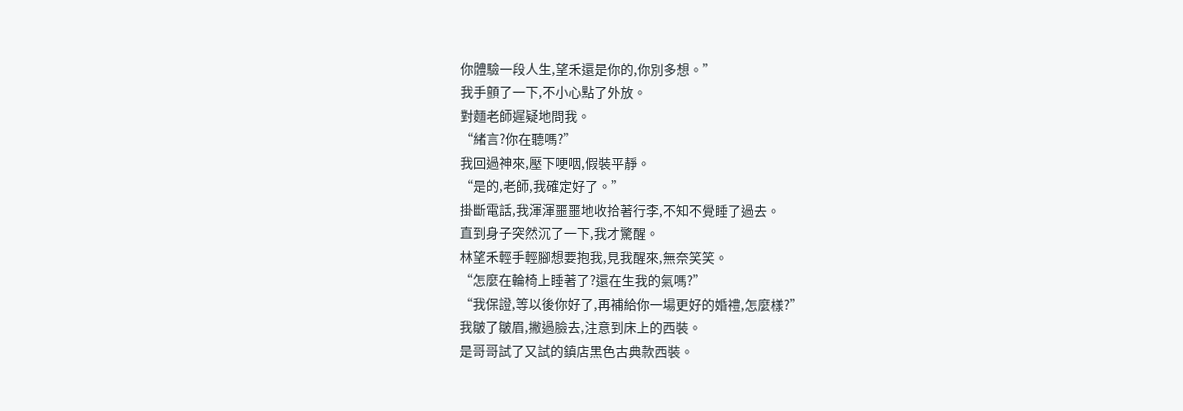你體驗一段人生,望禾還是你的,你別多想。”
我手顫了一下,不小心點了外放。
對麵老師遲疑地問我。
“緒言?你在聽嗎?”
我回過神來,壓下哽咽,假裝平靜。
“是的,老師,我確定好了。”
掛斷電話,我渾渾噩噩地收拾著行李,不知不覺睡了過去。
直到身子突然沉了一下,我才驚醒。
林望禾輕手輕腳想要抱我,見我醒來,無奈笑笑。
“怎麼在輪椅上睡著了?還在生我的氣嗎?”
“我保證,等以後你好了,再補給你一場更好的婚禮,怎麼樣?”
我皺了皺眉,撇過臉去,注意到床上的西裝。
是哥哥試了又試的鎮店黑色古典款西裝。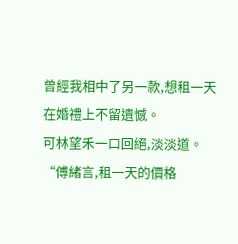曾經我相中了另一款,想租一天在婚禮上不留遺憾。
可林望禾一口回絕,淡淡道。
“傅緒言,租一天的價格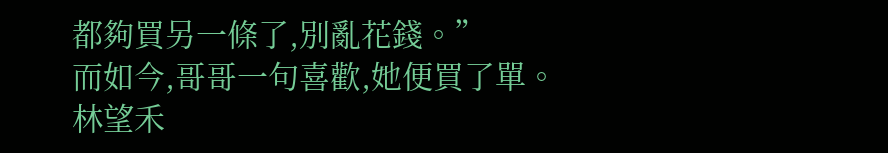都夠買另一條了,別亂花錢。”
而如今,哥哥一句喜歡,她便買了單。
林望禾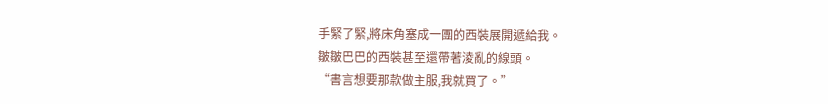手緊了緊,將床角塞成一團的西裝展開遞給我。
皺皺巴巴的西裝甚至還帶著淩亂的線頭。
“書言想要那款做主服,我就買了。”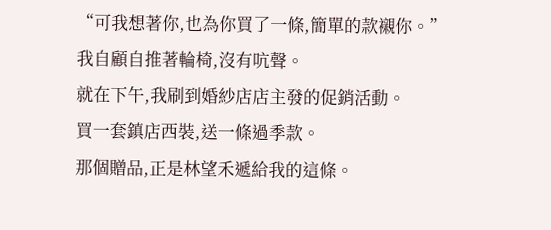“可我想著你,也為你買了一條,簡單的款襯你。”
我自顧自推著輪椅,沒有吭聲。
就在下午,我刷到婚紗店店主發的促銷活動。
買一套鎮店西裝,送一條過季款。
那個贈品,正是林望禾遞給我的這條。